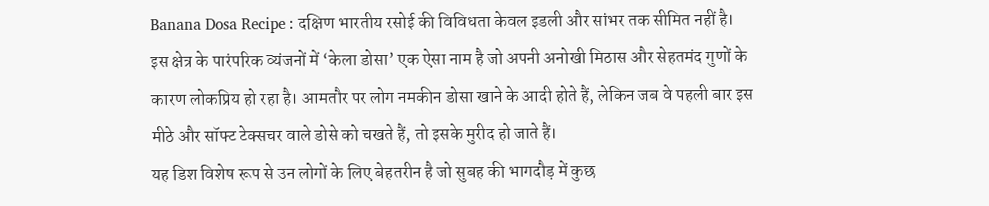Banana Dosa Recipe : दक्षिण भारतीय रसोई की विविधता केवल इडली और सांभर तक सीमित नहीं है। इस क्षेत्र के पारंपरिक व्यंजनों में ‘केला डोसा’ एक ऐसा नाम है जो अपनी अनोखी मिठास और सेहतमंद गुणों के कारण लोकप्रिय हो रहा है। आमतौर पर लोग नमकीन डोसा खाने के आदी होते हैं, लेकिन जब वे पहली बार इस मीठे और सॉफ्ट टेक्सचर वाले डोसे को चखते हैं, तो इसके मुरीद हो जाते हैं।
यह डिश विशेष रूप से उन लोगों के लिए बेहतरीन है जो सुबह की भागदौड़ में कुछ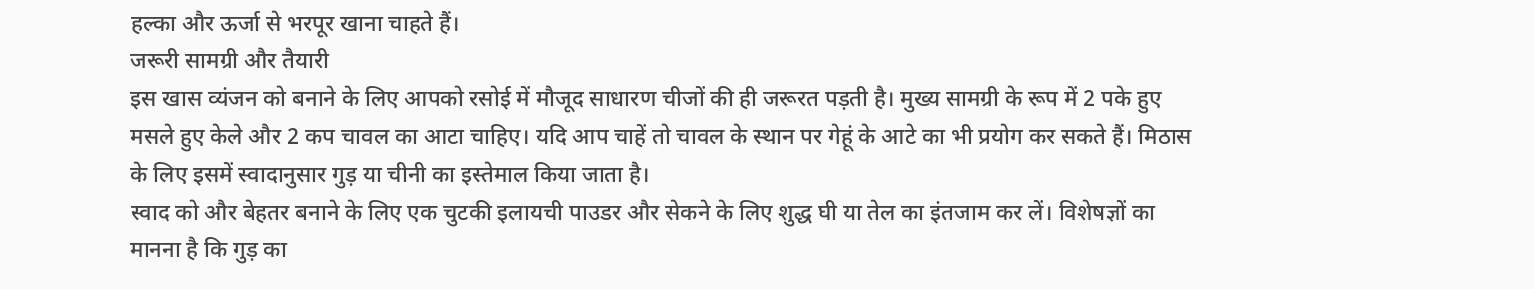हल्का और ऊर्जा से भरपूर खाना चाहते हैं।
जरूरी सामग्री और तैयारी
इस खास व्यंजन को बनाने के लिए आपको रसोई में मौजूद साधारण चीजों की ही जरूरत पड़ती है। मुख्य सामग्री के रूप में 2 पके हुए मसले हुए केले और 2 कप चावल का आटा चाहिए। यदि आप चाहें तो चावल के स्थान पर गेहूं के आटे का भी प्रयोग कर सकते हैं। मिठास के लिए इसमें स्वादानुसार गुड़ या चीनी का इस्तेमाल किया जाता है।
स्वाद को और बेहतर बनाने के लिए एक चुटकी इलायची पाउडर और सेकने के लिए शुद्ध घी या तेल का इंतजाम कर लें। विशेषज्ञों का मानना है कि गुड़ का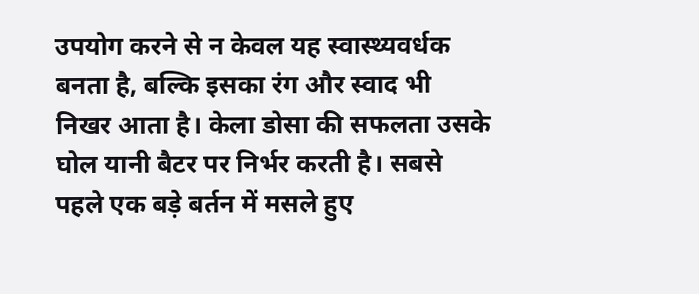उपयोग करने से न केवल यह स्वास्थ्यवर्धक बनता है, बल्कि इसका रंग और स्वाद भी निखर आता है। केला डोसा की सफलता उसके घोल यानी बैटर पर निर्भर करती है। सबसे पहले एक बड़े बर्तन में मसले हुए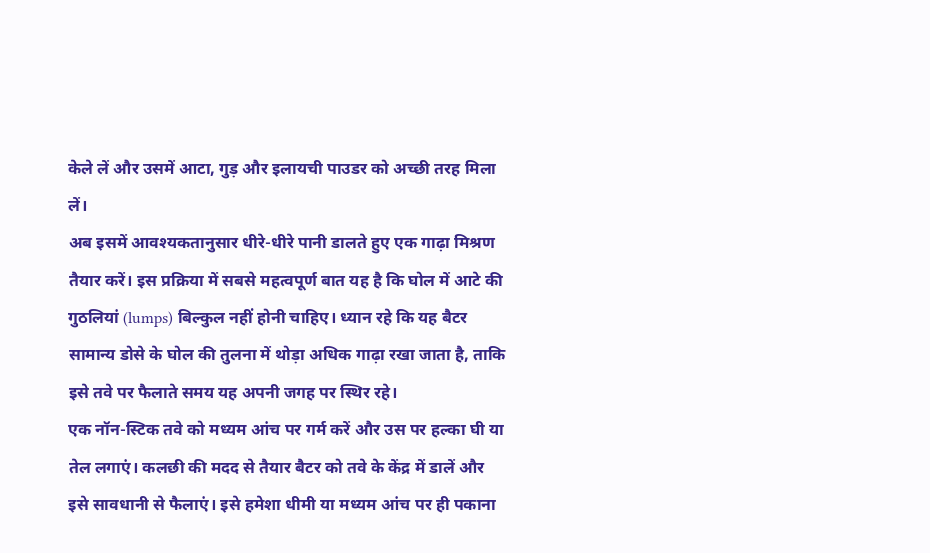केले लें और उसमें आटा, गुड़ और इलायची पाउडर को अच्छी तरह मिला लें।
अब इसमें आवश्यकतानुसार धीरे-धीरे पानी डालते हुए एक गाढ़ा मिश्रण तैयार करें। इस प्रक्रिया में सबसे महत्वपूर्ण बात यह है कि घोल में आटे की गुठलियां (lumps) बिल्कुल नहीं होनी चाहिए। ध्यान रहे कि यह बैटर सामान्य डोसे के घोल की तुलना में थोड़ा अधिक गाढ़ा रखा जाता है, ताकि इसे तवे पर फैलाते समय यह अपनी जगह पर स्थिर रहे।
एक नॉन-स्टिक तवे को मध्यम आंच पर गर्म करें और उस पर हल्का घी या तेल लगाएं। कलछी की मदद से तैयार बैटर को तवे के केंद्र में डालें और इसे सावधानी से फैलाएं। इसे हमेशा धीमी या मध्यम आंच पर ही पकाना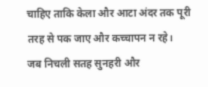चाहिए ताकि केला और आटा अंदर तक पूरी तरह से पक जाए और कच्चापन न रहे।
जब निचली सतह सुनहरी और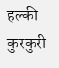हल्की कुरकुरी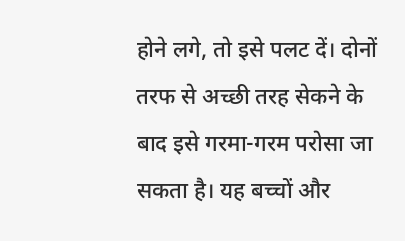होने लगे, तो इसे पलट दें। दोनों तरफ से अच्छी तरह सेकने के बाद इसे गरमा-गरम परोसा जा सकता है। यह बच्चों और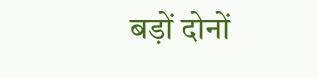बड़ों दोनों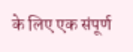के लिए एक संपूर्ण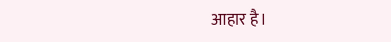आहार है।